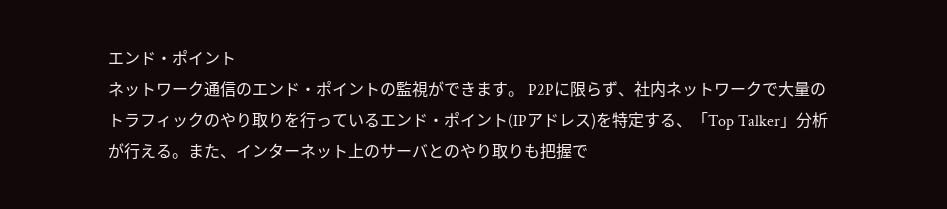エンド・ポイント
ネットワーク通信のエンド・ポイントの監視ができます。 P2Pに限らず、社内ネットワークで大量のトラフィックのやり取りを行っているエンド・ポイント(IPアドレス)を特定する、「Top Talker」分析が行える。また、インターネット上のサーバとのやり取りも把握で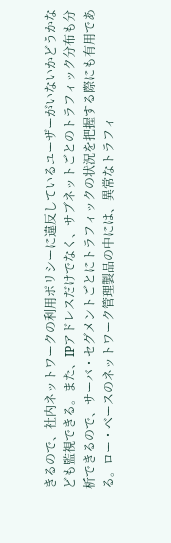きるので、社内ネットワークの利用ポリシーに違反しているユーザーがいないかどうかなども監視できる。また、IPアドレスだけでなく、サブネットごとのトラフィック分布も分析できるので、サーバ・セグメントごとにトラフィックの状況を把握する際にも有用である。ロー・ベースのネットワーク管理製品の中には、異常なトラフィ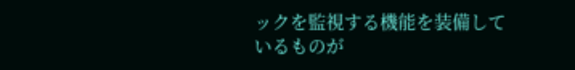ックを監視する機能を装備しているものが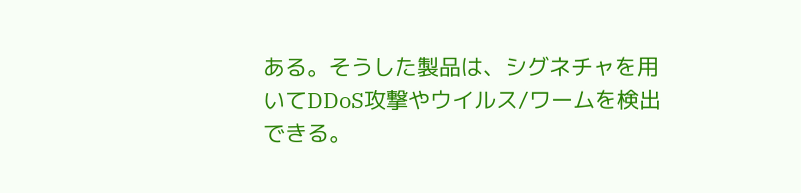ある。そうした製品は、シグネチャを用いてDDoS攻撃やウイルス/ワームを検出できる。